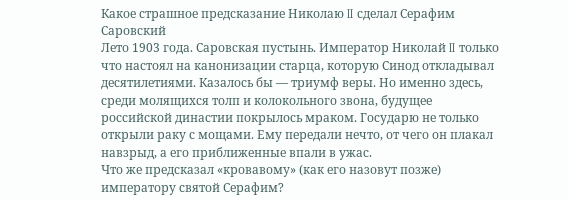Какое страшное предсказание Николаю II сделал Серафим Саровский
Лето 1903 года. Саровская пустынь. Император Николай II только что настоял на канонизации старца, которую Синод откладывал десятилетиями. Казалось бы — триумф веры. Но именно здесь, среди молящихся толп и колокольного звона, будущее российской династии покрылось мраком. Государю не только открыли раку с мощами. Ему передали нечто, от чего он плакал навзрыд, а его приближенные впали в ужас.
Что же предсказал «кровавому» (как его назовут позже) императору святой Серафим?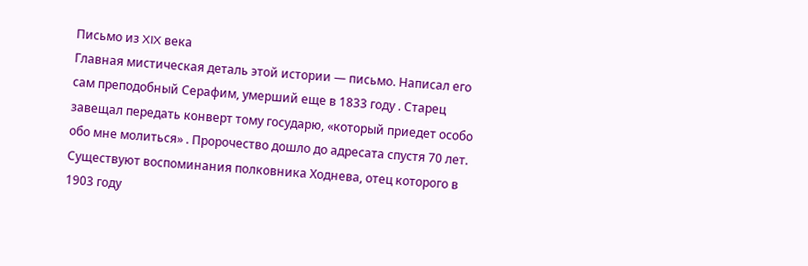Письмо из XIX века
Главная мистическая деталь этой истории — письмо. Написал его сам преподобный Серафим, умерший еще в 1833 году . Старец завещал передать конверт тому государю, «который приедет особо обо мне молиться» . Пророчество дошло до адресата спустя 70 лет.
Существуют воспоминания полковника Ходнева, отец которого в 1903 году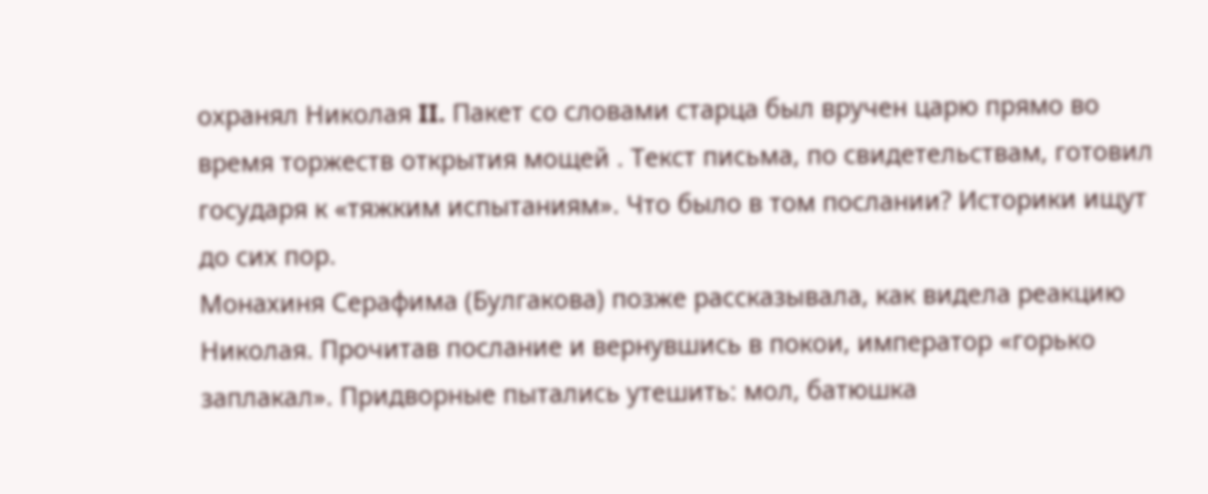охранял Николая II. Пакет со словами старца был вручен царю прямо во время торжеств открытия мощей . Текст письма, по свидетельствам, готовил государя к «тяжким испытаниям». Что было в том послании? Историки ищут до сих пор.
Монахиня Серафима (Булгакова) позже рассказывала, как видела реакцию Николая. Прочитав послание и вернувшись в покои, император «горько заплакал». Придворные пытались утешить: мол, батюшка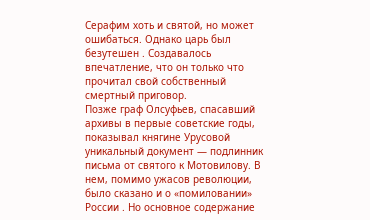Серафим хоть и святой, но может ошибаться. Однако царь был безутешен . Создавалось впечатление, что он только что прочитал свой собственный смертный приговор.
Позже граф Олсуфьев, спасавший архивы в первые советские годы, показывал княгине Урусовой уникальный документ — подлинник письма от святого к Мотовилову. В нем, помимо ужасов революции, было сказано и о «помиловании» России . Но основное содержание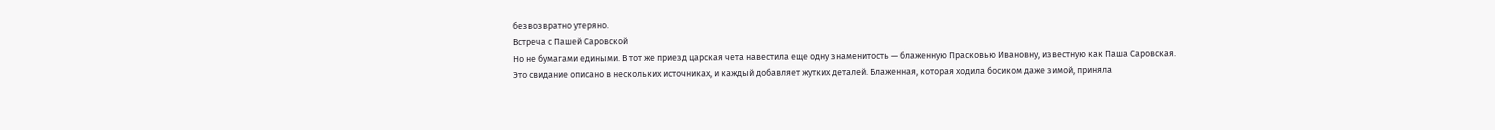безвозвратно утеряно.
Встреча с Пашей Саровской
Но не бумагами едиными. В тот же приезд царская чета навестила еще одну знаменитость — блаженную Прасковью Ивановну, известную как Паша Саровская.
Это свидание описано в нескольких источниках, и каждый добавляет жутких деталей. Блаженная, которая ходила босиком даже зимой, приняла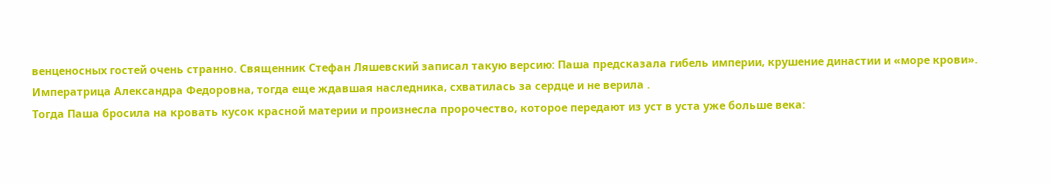венценосных гостей очень странно. Священник Стефан Ляшевский записал такую версию: Паша предсказала гибель империи, крушение династии и «море крови». Императрица Александра Федоровна, тогда еще ждавшая наследника, схватилась за сердце и не верила .
Тогда Паша бросила на кровать кусок красной материи и произнесла пророчество, которое передают из уст в уста уже больше века: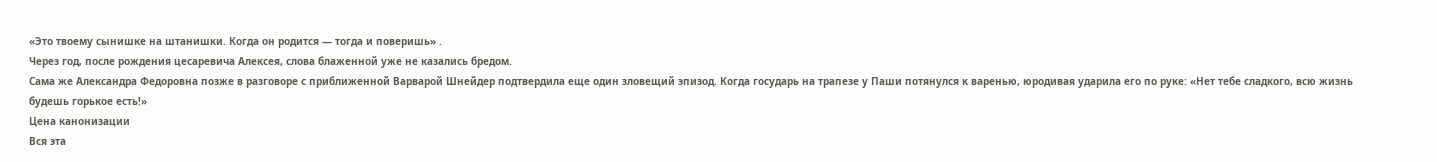«Это твоему сынишке на штанишки. Когда он родится — тогда и поверишь» .
Через год, после рождения цесаревича Алексея, слова блаженной уже не казались бредом.
Сама же Александра Федоровна позже в разговоре с приближенной Варварой Шнейдер подтвердила еще один зловещий эпизод. Когда государь на трапезе у Паши потянулся к варенью, юродивая ударила его по руке: «Нет тебе сладкого, всю жизнь будешь горькое есть!»
Цена канонизации
Вся эта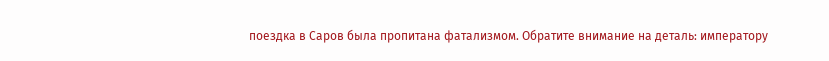поездка в Саров была пропитана фатализмом. Обратите внимание на деталь: императору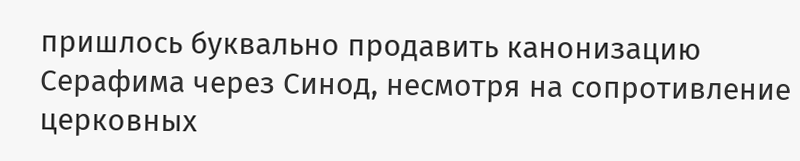пришлось буквально продавить канонизацию Серафима через Синод, несмотря на сопротивление церковных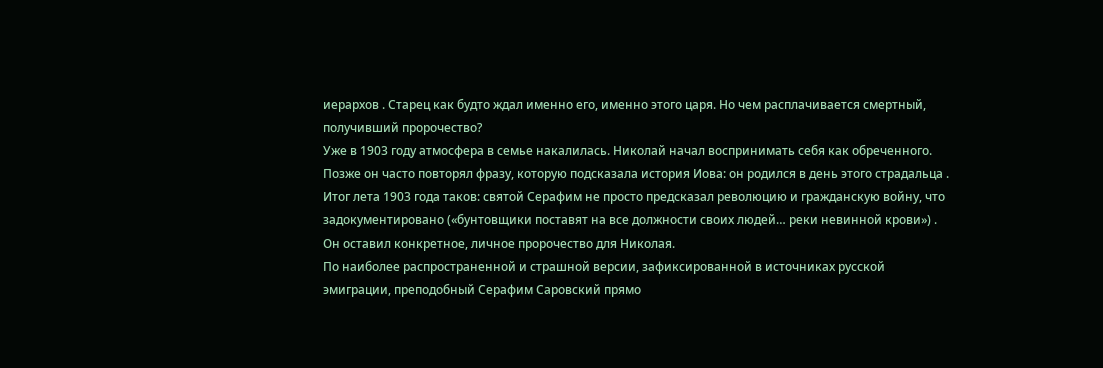иерархов . Старец как будто ждал именно его, именно этого царя. Но чем расплачивается смертный, получивший пророчество?
Уже в 1903 году атмосфера в семье накалилась. Николай начал воспринимать себя как обреченного. Позже он часто повторял фразу, которую подсказала история Иова: он родился в день этого страдальца .
Итог лета 1903 года таков: святой Серафим не просто предсказал революцию и гражданскую войну, что задокументировано («бунтовщики поставят на все должности своих людей… реки невинной крови») . Он оставил конкретное, личное пророчество для Николая.
По наиболее распространенной и страшной версии, зафиксированной в источниках русской эмиграции, преподобный Серафим Саровский прямо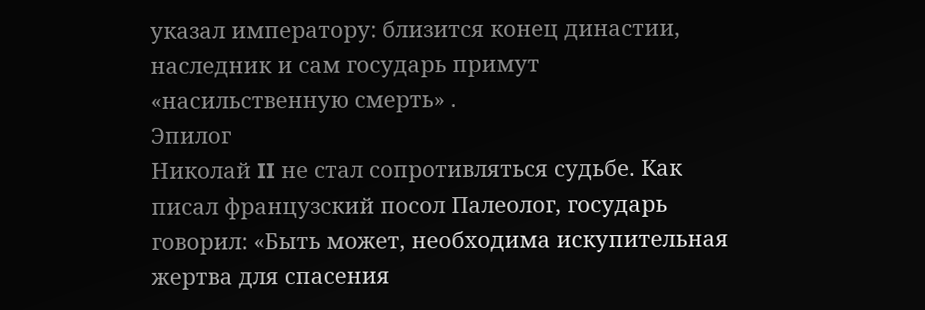указал императору: близится конец династии, наследник и сам государь примут «насильственную смерть» .
Эпилог
Николай II не стал сопротивляться судьбе. Как писал французский посол Палеолог, государь говорил: «Быть может, необходима искупительная жертва для спасения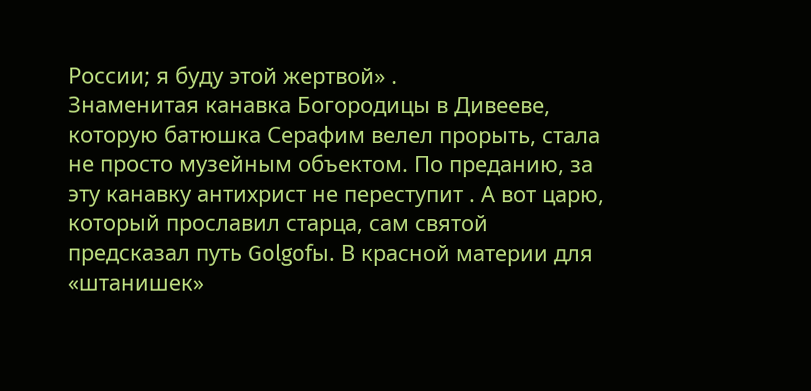России; я буду этой жертвой» .
Знаменитая канавка Богородицы в Дивееве, которую батюшка Серафим велел прорыть, стала не просто музейным объектом. По преданию, за эту канавку антихрист не переступит . А вот царю, который прославил старца, сам святой предсказал путь Golgofы. В красной материи для «штанишек»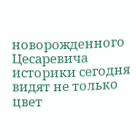новорожденного Цесаревича историки сегодня видят не только цвет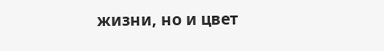жизни, но и цвет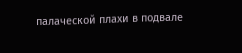палаческой плахи в подвале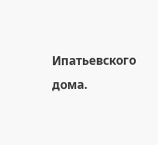Ипатьевского дома.